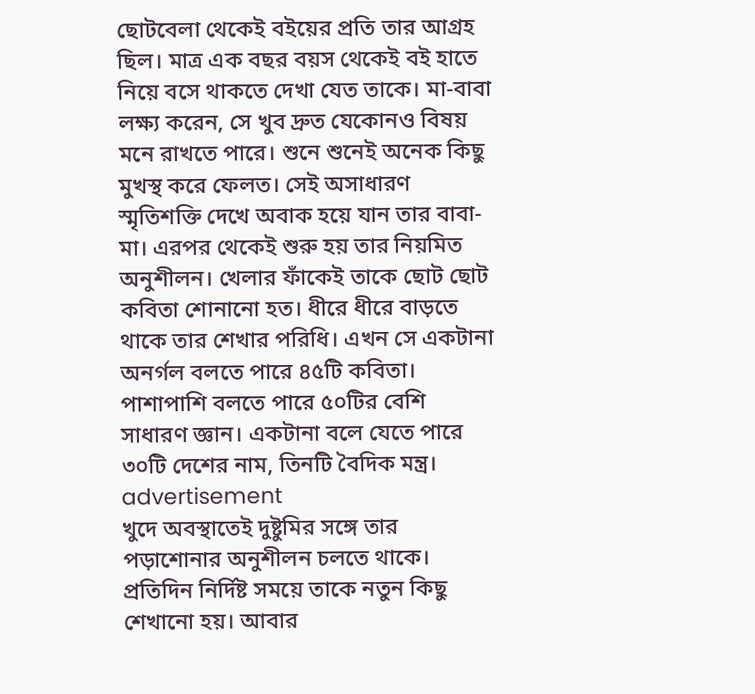ছোটবেলা থেকেই বইয়ের প্রতি তার আগ্রহ ছিল। মাত্র এক বছর বয়স থেকেই বই হাতে নিয়ে বসে থাকতে দেখা যেত তাকে। মা-বাবা লক্ষ্য করেন, সে খুব দ্রুত যেকোনও বিষয় মনে রাখতে পারে। শুনে শুনেই অনেক কিছু মুখস্থ করে ফেলত। সেই অসাধারণ স্মৃতিশক্তি দেখে অবাক হয়ে যান তার বাবা-মা। এরপর থেকেই শুরু হয় তার নিয়মিত অনুশীলন। খেলার ফাঁকেই তাকে ছোট ছোট কবিতা শোনানো হত। ধীরে ধীরে বাড়তে থাকে তার শেখার পরিধি। এখন সে একটানা অনর্গল বলতে পারে ৪৫টি কবিতা। পাশাপাশি বলতে পারে ৫০টির বেশি সাধারণ জ্ঞান। একটানা বলে যেতে পারে ৩০টি দেশের নাম, তিনটি বৈদিক মন্ত্র।
advertisement
খুদে অবস্থাতেই দুষ্টুমির সঙ্গে তার পড়াশোনার অনুশীলন চলতে থাকে। প্রতিদিন নির্দিষ্ট সময়ে তাকে নতুন কিছু শেখানো হয়। আবার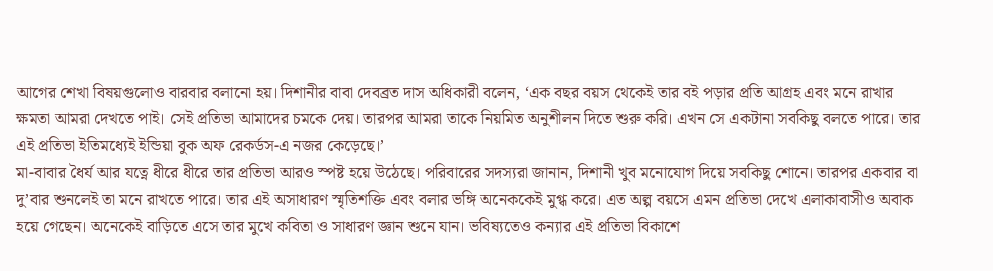আগের শেখা বিষয়গুলোও বারবার বলানো হয়। দিশানীর বাবা দেবব্রত দাস অধিকারী বলেন, ‘এক বছর বয়স থেকেই তার বই পড়ার প্রতি আগ্রহ এবং মনে রাখার ক্ষমতা আমরা দেখতে পাই। সেই প্রতিভা আমাদের চমকে দেয়। তারপর আমরা তাকে নিয়মিত অনুশীলন দিতে শুরু করি। এখন সে একটানা সবকিছু বলতে পারে। তার এই প্রতিভা ইতিমধ্যেই ইন্ডিয়া বুক অফ রেকর্ডস-এ নজর কেড়েছে।’
মা-বাবার ধৈর্য আর যত্নে ধীরে ধীরে তার প্রতিভা আরও স্পষ্ট হয়ে উঠেছে। পরিবারের সদস্যরা জানান, দিশানী খুব মনোযোগ দিয়ে সবকিছু শোনে। তারপর একবার বা দু’বার শুনলেই তা মনে রাখতে পারে। তার এই অসাধারণ স্মৃতিশক্তি এবং বলার ভঙ্গি অনেককেই মুগ্ধ করে। এত অল্প বয়সে এমন প্রতিভা দেখে এলাকাবাসীও অবাক হয়ে গেছেন। অনেকেই বাড়িতে এসে তার মুখে কবিতা ও সাধারণ জ্ঞান শুনে যান। ভবিষ্যতেও কন্যার এই প্রতিভা বিকাশে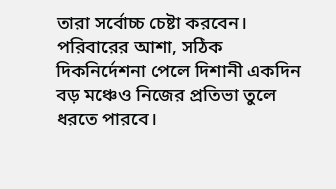তারা সর্বোচ্চ চেষ্টা করবেন। পরিবারের আশা, সঠিক দিকনির্দেশনা পেলে দিশানী একদিন বড় মঞ্চেও নিজের প্রতিভা তুলে ধরতে পারবে।